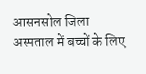आसनसोल जिला अस्पताल में बच्चों के लिए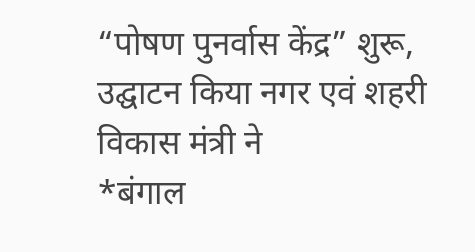“पोषण पुनर्वास केंद्र” शुरू, उद्घाटन किया नगर एवं शहरी विकास मंत्री ने
*बंगाल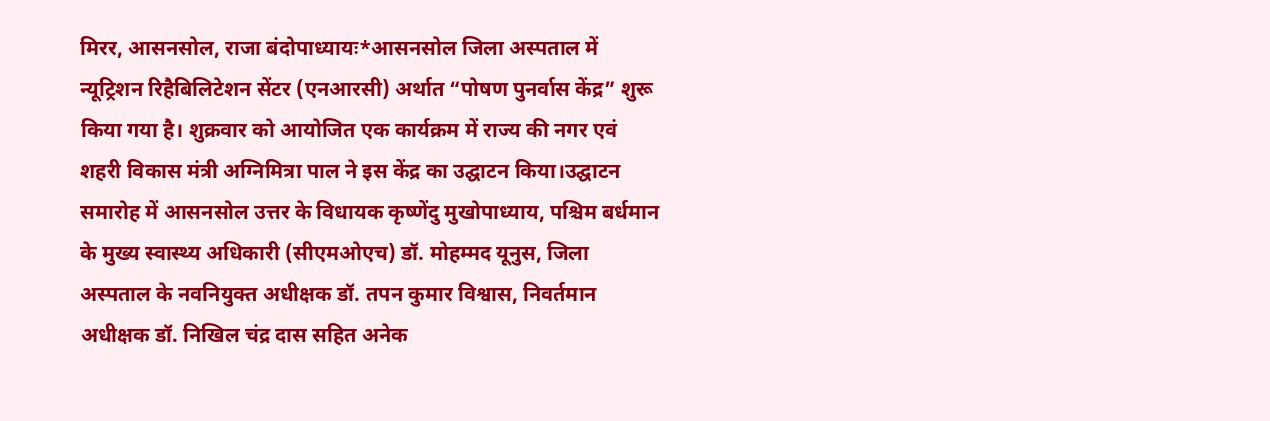मिरर, आसनसोल, राजा बंदोपाध्यायः*आसनसोल जिला अस्पताल में न्यूट्रिशन रिहैबिलिटेशन सेंटर (एनआरसी) अर्थात “पोषण पुनर्वास केंद्र” शुरू किया गया है। शुक्रवार को आयोजित एक कार्यक्रम में राज्य की नगर एवं शहरी विकास मंत्री अग्निमित्रा पाल ने इस केंद्र का उद्घाटन किया।उद्घाटन समारोह में आसनसोल उत्तर के विधायक कृष्णेंदु मुखोपाध्याय, पश्चिम बर्धमान के मुख्य स्वास्थ्य अधिकारी (सीएमओएच) डॉ. मोहम्मद यूनुस, जिला अस्पताल के नवनियुक्त अधीक्षक डॉ. तपन कुमार विश्वास, निवर्तमान अधीक्षक डॉ. निखिल चंद्र दास सहित अनेक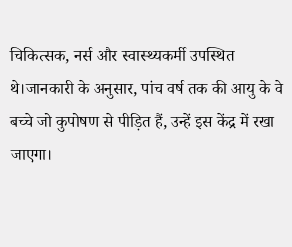चिकित्सक, नर्स और स्वास्थ्यकर्मी उपस्थित थे।जानकारी के अनुसार, पांच वर्ष तक की आयु के वे बच्चे जो कुपोषण से पीड़ित हैं, उन्हें इस केंद्र में रखा जाएगा।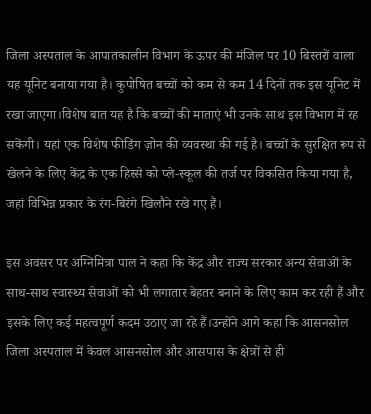जिला अस्पताल के आपातकालीन विभाग के ऊपर की मंजिल पर 10 बिस्तरों वाला यह यूनिट बनाया गया है। कुपोषित बच्चों को कम से कम 14 दिनों तक इस यूनिट में रखा जाएगा।विशेष बात यह है कि बच्चों की माताएं भी उनके साथ इस विभाग में रह सकेंगी। यहां एक विशेष फीडिंग ज़ोन की व्यवस्था की गई है। बच्चों के सुरक्षित रूप से खेलने के लिए केंद्र के एक हिस्से को प्ले-स्कूल की तर्ज पर विकसित किया गया है, जहां विभिन्न प्रकार के रंग-बिरंगे खिलौने रखे गए हैं।

इस अवसर पर अग्निमित्रा पाल ने कहा कि केंद्र और राज्य सरकार अन्य सेवाओं के साथ-साथ स्वास्थ्य सेवाओं को भी लगातार बेहतर बनाने के लिए काम कर रही हैं और इसके लिए कई महत्वपूर्ण कदम उठाए जा रहे हैं।उन्होंने आगे कहा कि आसनसोल जिला अस्पताल में केवल आसनसोल और आसपास के क्षेत्रों से ही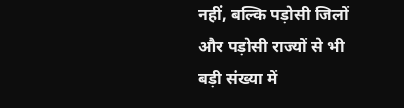नहीं, बल्कि पड़ोसी जिलों और पड़ोसी राज्यों से भी बड़ी संख्या में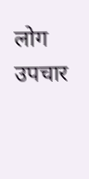लोग उपचार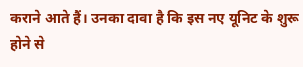कराने आते हैं। उनका दावा है कि इस नए यूनिट के शुरू होने से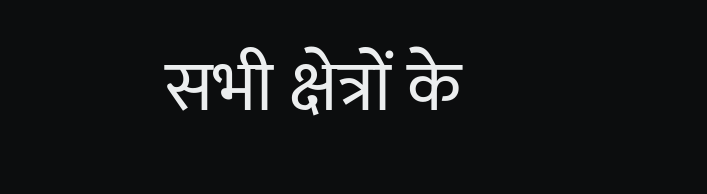सभी क्षेत्रों के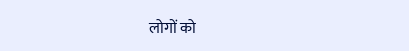लोगों को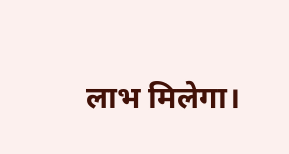लाभ मिलेगा।